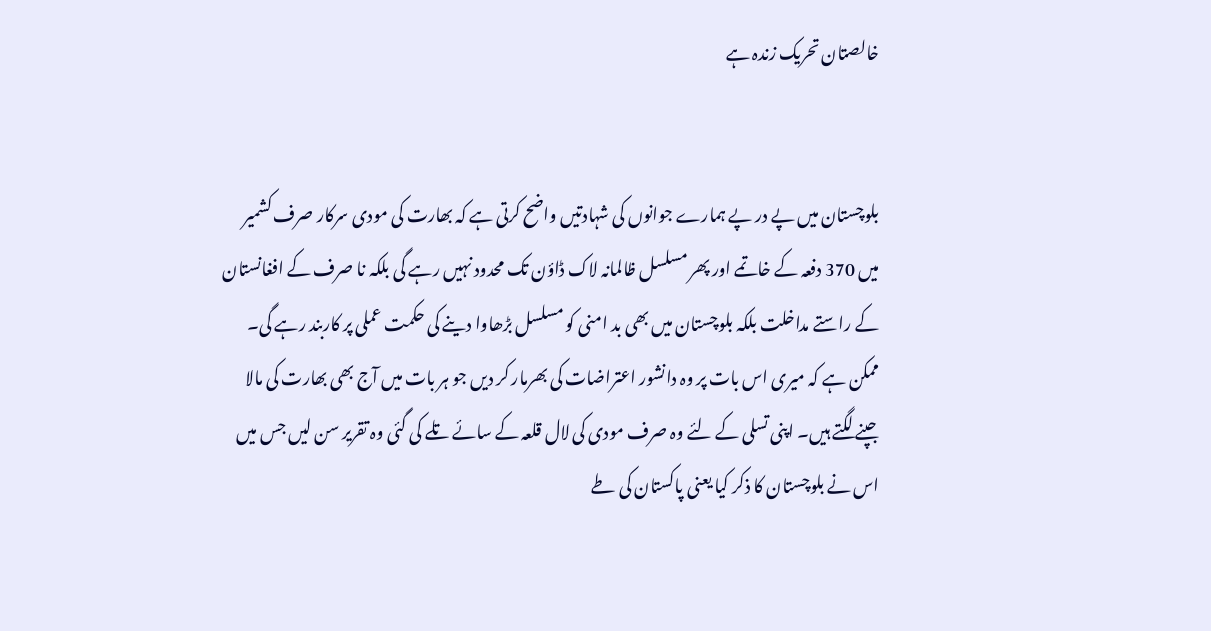خالصتان تحریک زندہ ہے


بلوچستان میں پے در پے ہمارے جوانوں کی شہادتیں واضح کرتی ہے کہ بھارت کی مودی سرکار صرف کشمیر میں 370 دفعہ کے خاتمے اور پھر مسلسل ظالمانہ لاک ڈاؤن تک محدود نہیں رہے گی بلکہ نا صرف کے افغانستان کے راستے مداخلت بلکہ بلوچستان میں بھی بد امنی کو مسلسل بڑھاوا دینے کی حکمت عملی پر کاربند رہے گی۔ ممکن ہے کہ میری اس بات پر وہ دانشور اعتراضات کی بھرمار کر دیں جو ہر بات میں آج بھی بھارت کی مالا جپنے لگتے ہیں۔ اپنی تسلی کے لئے وہ صرف مودی کی لال قلعہ کے سائے تلے کی گئی وہ تقریر سن لیں جس میں اس نے بلوچستان کا ذکر کیا یعنی پاکستان کی طے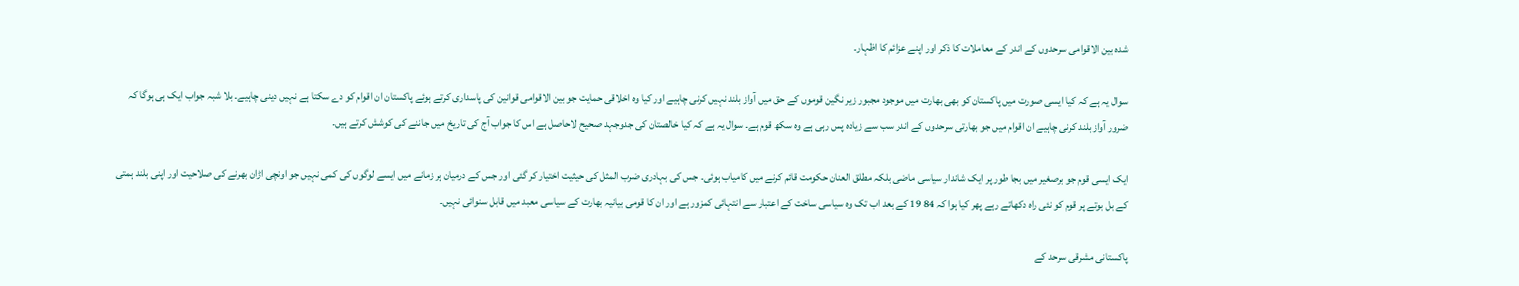شدہ بین الاقوامی سرحدوں کے اندر کے معاملات کا ذکر اور اپنے عزائم کا اظہار۔

سوال یہ ہے کہ کیا ایسی صورت میں پاکستان کو بھی بھارت میں موجود مجبور زیر نگین قوموں کے حق میں آواز بلند نہیں کرنی چاہیے اور کیا وہ اخلاقی حمایت جو بین الاقوامی قوانین کی پاسداری کرتے ہوئے پاکستان ان اقوام کو دے سکتا ہے نہیں دینی چاہیے۔ بلا شبہ جواب ایک ہی ہوگا کہ ضرور آواز بلند کرنی چاہیے ان اقوام میں جو بھارتی سرحدوں کے اندر سب سے زیادہ پس رہی ہے وہ سکھ قوم ہے۔ سوال یہ ہے کہ کیا خالصتان کی جدوجہد صحیح لاحاصل ہے اس کا جواب آج کی تاریخ میں جاننے کی کوشش کرتے ہیں۔

ایک ایسی قوم جو برصغیر میں بجا طور پر ایک شاندار سیاسی ماضی بلکہ مطلق العنان حکومت قائم کرنے میں کامیاب ہوئی۔ جس کی بہادری ضرب المثل کی حیثیت اختیار کر گئی اور جس کے درمیان ہر زمانے میں ایسے لوگوں کی کمی نہیں جو اونچی اڑان بھرنے کی صلاحیت اور اپنی بلند ہمتی کے بل بوتے پر قوم کو نئی راہ دکھاتے رہے پھر کیا ہوا کہ 84 19 کے بعد اب تک وہ سیاسی ساخت کے اعتبار سے انتہائی کمزور ہے اور ان کا قومی بیانیہ بھارت کے سیاسی معبد میں قابل سنوائی نہیں۔

پاکستانی مشرقی سرحد کے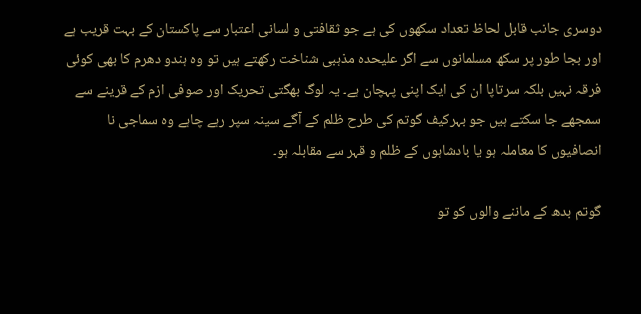دوسری جانب قابل لحاظ تعداد سکھوں کی ہے جو ثقافتی و لسانی اعتبار سے پاکستان کے بہت قریب ہے اور بجا طور پر سکھ مسلمانوں سے اگر علیحدہ مذہبی شناخت رکھتے ہیں تو وہ ہندو دھرم کا بھی کوئی فرقہ نہیں بلکہ سرتاپا ان کی ایک اپنی پہچان ہے۔ یہ لوگ بھگتی تحریک اور صوفی ازم کے قرینے سے سمجھے جا سکتے ہیں جو بہرکیف گوتم کی طرح ظلم کے آگے سینہ سپر رہے چاہے وہ سماجی نا انصافیوں کا معاملہ ہو یا بادشاہوں کے ظلم و قہر سے مقابلہ ہو۔

گوتم بدھ کے ماننے والوں کو تو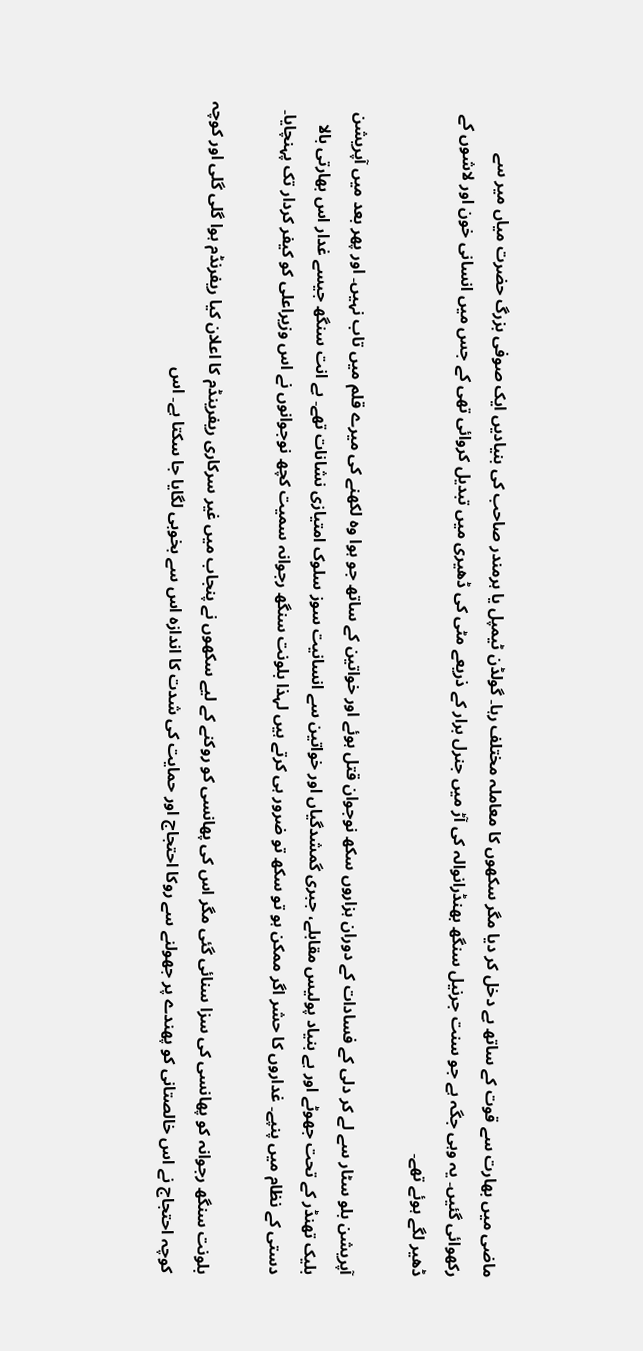ماضی میں بھارت سے قوت کے ساتھ بے دخل کر دیا مگر سکھوں کا معاملہ مختلف رہا۔ گولڈن ٹیمپل یا ہرمندر صاحب کی بنیادیں ایک صوفی بزرگ حضرت میاں میر سے رکھوائی گئیں۔ یہ وہی جگہ ہے جو سنت جرنیل سنگھ بھنڈرانوالہ کی آڑ میں جنرل برار کے ذریعے مٹی کی ڈھیری میں تبدیل کروائی تھی کے جس میں انسانی خون اور لاشوں کے ڈھیر لگے ہوئے تھے۔

آپریشن بلو سٹار سے لے کر دلی کے فسادات کے دوران ہزاروں سکھ نوجوان قتل ہوئے اور خواتین کے ساتھ جو ہوا وہ لکھنے کی میرے قلم میں تاب نہیں۔ اور پھر بعد میں آپریشن بلیک تھنڈر کے تحت جھوٹے اور بے بنیاد پولیس مقابلے، جبری گمشدگیاں اور خواتین سے انسانیت سوز سلوک امتیازی نشانات تھے۔ بے انت سنگھ جیسے غدار اس بھارتی بالا دستی کے نظام میں پنپے۔ غداروں کا حشر اگر ممکن ہو تو سکھ تو ضرور ہی کرتے ہیں لہذا بلونت سنگھ رجوانہ سمیت کچھ نوجوانوں نے اس وزیراعلی کو کیفر کردار تک پہنچایا۔

بلونت سنگھ رجوانہ کو پھانسی کی سزا سنائی گئی مگر اس کی پھانسی کو روکنے کے لیے سکھوں نے پنجاب میں غیر سرکاری ریفرینڈم کا اعلان کیا ریفرنڈم ہوا گلی گلی اور کوچہ کوچہ احتجاج نے اس خالصتانی کو پھندے پر جھولنے سے روکا احتجاج اور حمایت کی شدت کا اندازہ اس سے بخوبی لگایا جا سکتا ہے۔ اس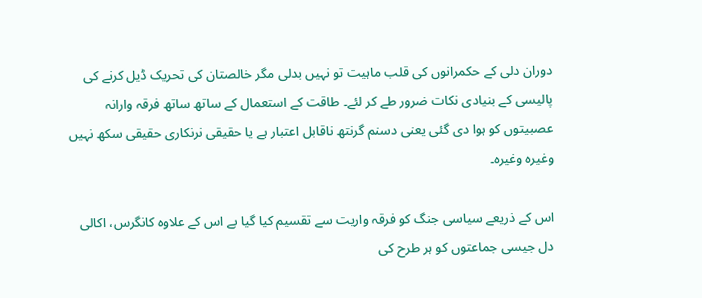دوران دلی کے حکمرانوں کی قلب ماہیت تو نہیں بدلی مگر خالصتان کی تحریک ڈیل کرنے کی پالیسی کے بنیادی نکات ضرور طے کر لئے۔ طاقت کے استعمال کے ساتھ ساتھ فرقہ وارانہ عصبیتوں کو ہوا دی گئی یعنی دسنم گرنتھ ناقابل اعتبار ہے یا حقیقی نرنکاری حقیقی سکھ نہیں وغیرہ وغیرہ۔

اس کے ذریعے سیاسی جنگ کو فرقہ واریت سے تقسیم کیا گیا بے اس کے علاوہ کانگرس، اکالی دل جیسی جماعتوں کو ہر طرح کی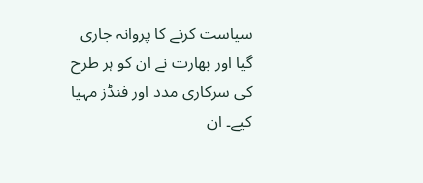سیاست کرنے کا پروانہ جاری گیا اور بھارت نے ان کو ہر طرح کی سرکاری مدد اور فنڈز مہیا کیے۔ ان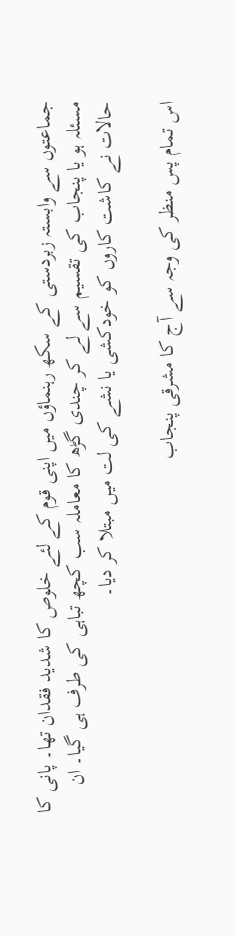جماعتوں سے وابستہ زبردستی کے سکھ رہنماؤں میں اپنی قوم کے لئے خلوص کا شدید فقدان تھا۔ پانی کا مسئلہ ہو یا پنجاب کی تقسیم سے لے کر چندی گڑھ کا معاملہ سب کچھ تباہی کی طرف ہی گیا۔ ان حالات نے کاشت کاروں کو خودکشی یا نشے کی لت میں مبتلا کر دیا۔

اس تمام پس منظر کی وجہ سے آج کا مشرقی پنجاب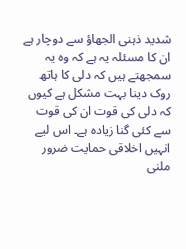شدید ذہنی الجھاؤ سے دوچار ہے ان کا مسئلہ یہ ہے کہ وہ یہ سمجھتے ہیں کہ دلی کا ہاتھ روک دینا بہت مشکل ہے کیوں کہ دلی کی قوت ان کی قوت سے کئی گنا زیادہ ہے۔ اس لیے انہیں اخلاقی حمایت ضرور ملنی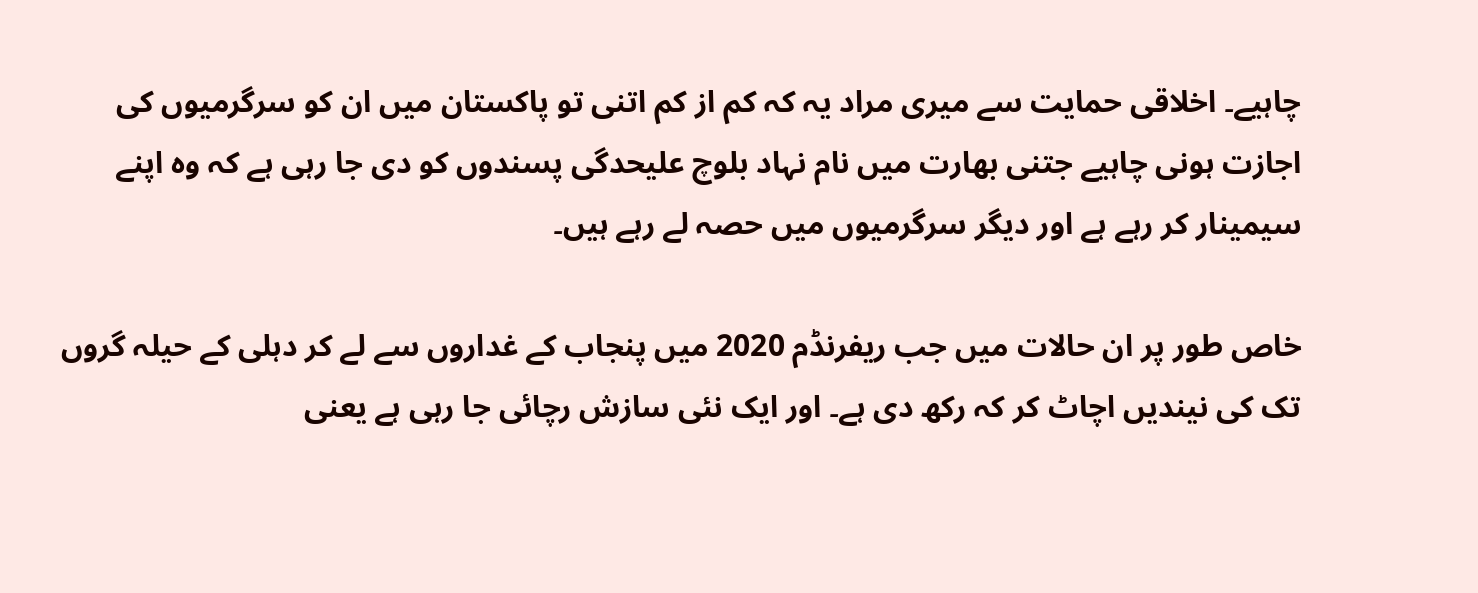چاہیے۔ اخلاقی حمایت سے میری مراد یہ کہ کم از کم اتنی تو پاکستان میں ان کو سرگرمیوں کی اجازت ہونی چاہیے جتنی بھارت میں نام نہاد بلوچ علیحدگی پسندوں کو دی جا رہی ہے کہ وہ اپنے سیمینار کر رہے ہے اور دیگر سرگرمیوں میں حصہ لے رہے ہیں۔

خاص طور پر ان حالات میں جب ریفرنڈم 2020 میں پنجاب کے غداروں سے لے کر دہلی کے حیلہ گروں تک کی نیندیں اچاٹ کر کہ رکھ دی ہے۔ اور ایک نئی سازش رچائی جا رہی ہے یعنی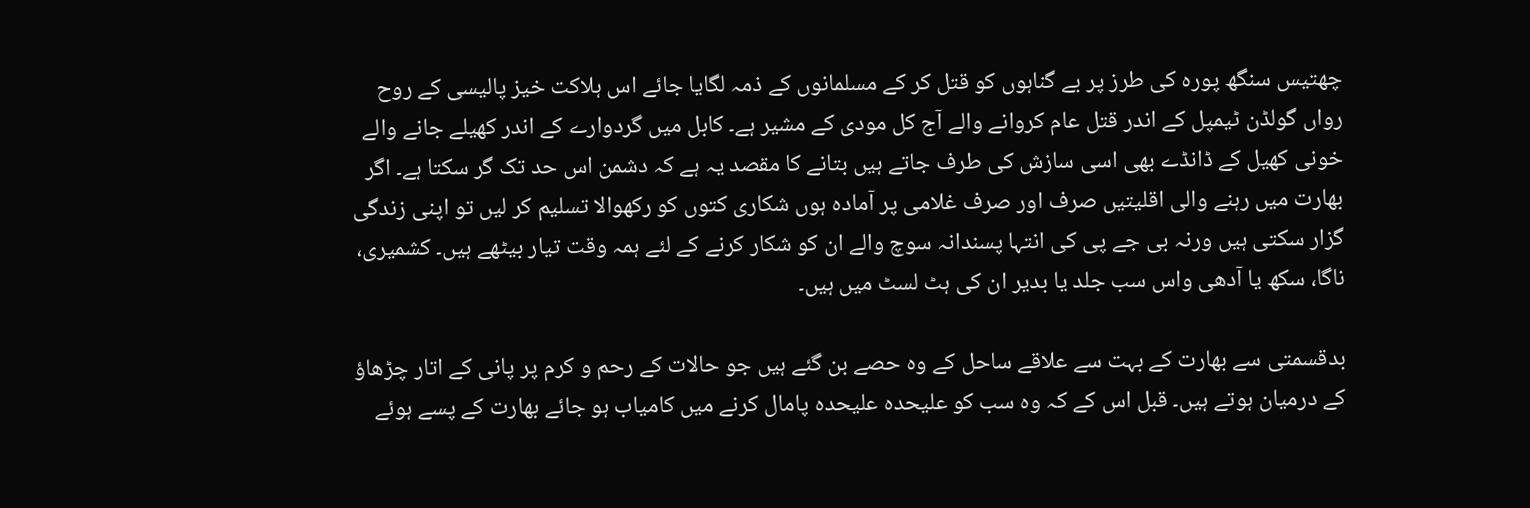چھتیس سنگھ پورہ کی طرز پر بے گناہوں کو قتل کر کے مسلمانوں کے ذمہ لگایا جائے اس ہلاکت خیز پالیسی کے روح رواں گولڈن ٹیمپل کے اندر قتل عام کروانے والے آج کل مودی کے مشیر ہے۔ کابل میں گردوارے کے اندر کھیلے جانے والے خونی کھیل کے ڈانڈے بھی اسی سازش کی طرف جاتے ہیں بتانے کا مقصد یہ ہے کہ دشمن اس حد تک گر سکتا ہے۔ اگر بھارت میں رہنے والی اقلیتیں صرف اور صرف غلامی پر آمادہ ہوں شکاری کتوں کو رکھوالا تسلیم کر لیں تو اپنی زندگی گزار سکتی ہیں ورنہ بی جے پی کی انتہا پسندانہ سوچ والے ان کو شکار کرنے کے لئے ہمہ وقت تیار بیٹھے ہیں۔ کشمیری، ناگا، سکھ یا آدھی واس سب جلد یا بدیر ان کی ہٹ لسٹ میں ہیں۔

بدقسمتی سے بھارت کے بہت سے علاقے ساحل کے وہ حصے بن گئے ہیں جو حالات کے رحم و کرم پر پانی کے اتار چڑھاؤ کے درمیان ہوتے ہیں۔ قبل اس کے کہ وہ سب کو علیحدہ علیحدہ پامال کرنے میں کامیاب ہو جائے بھارت کے پسے ہوئے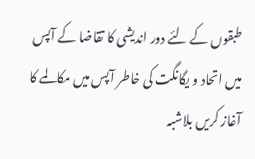طبقوں کے لئے دور اندیشی کا تقاضا کے آپس میں اتحاد و یگانگت کی خاطر آپس میں مکالمے کا آغاز کریں بلاشبہ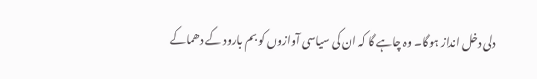دلی دخل انداز ہوگا۔ وہ چاہے گا کہ ان کی سیاسی آوازوں کو بم بارود کے دھماکے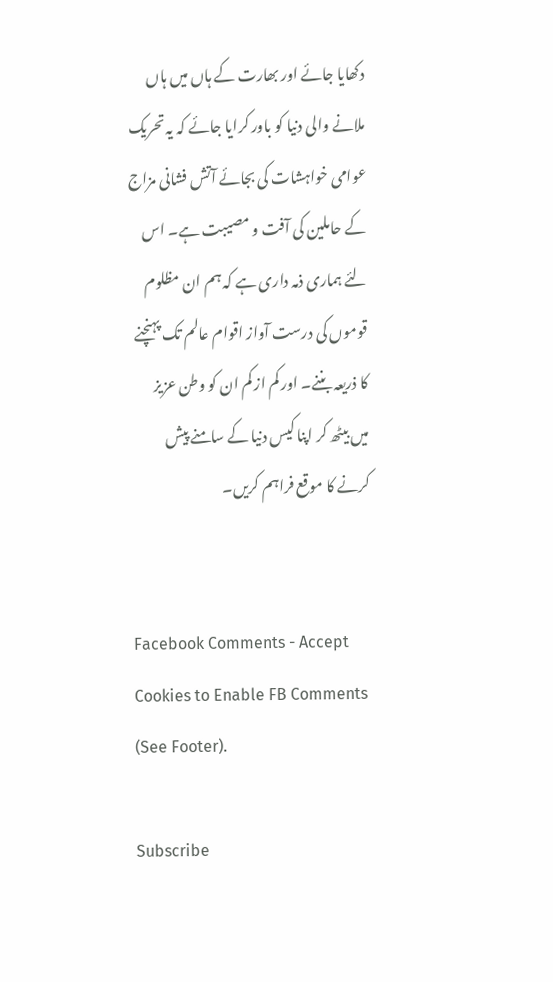دکھایا جائے اور بھارت کے ہاں میں ہاں ملانے والی دنیا کو باور کرایا جائے کہ یہ تحریک عوامی خواہشات کی بجائے آتش فشانی مزاج کے حاملین کی آفت و مصیبت ہے۔ اس لئے ہماری ذمہ داری ہے کہ ہم ان مظلوم قوموں کی درست آواز اقوام عالم تک پہنچنے کا ذریعہ بننے۔ اور کم از کم ان کو وطن عزیز میں بیٹھ کر اپنا کیس دنیا کے سامنے پیش کرنے کا موقع فراہم کریں۔


Facebook Comments - Accept Cookies to Enable FB Comments (See Footer).

Subscribe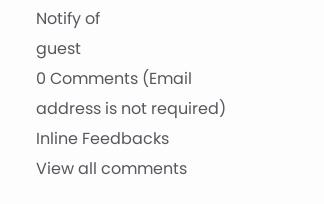Notify of
guest
0 Comments (Email address is not required)
Inline Feedbacks
View all comments